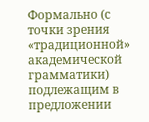Формально (с точки зрения «традиционной» академической грамматики) подлежащим в предложении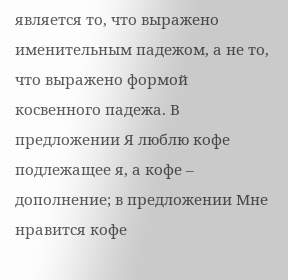является то, что выражено именительным падежом, а не то, что выражено формой косвенного падежа. В предложении Я люблю кофе подлежащее я, а кофе – дополнение; в предложении Мне нравится кофе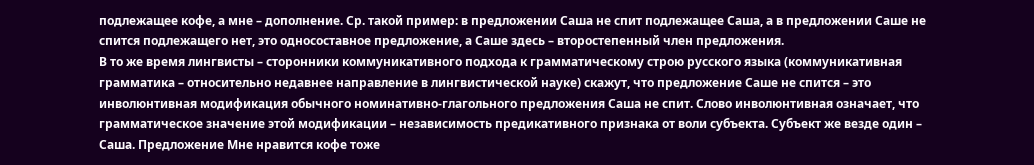подлежащее кофе, а мне – дополнение. Ср. такой пример: в предложении Саша не спит подлежащее Саша, а в предложении Саше не спится подлежащего нет, это односоставное предложение, а Саше здесь – второстепенный член предложения.
В то же время лингвисты – сторонники коммуникативного подхода к грамматическому строю русского языка (коммуникативная грамматика – относительно недавнее направление в лингвистической науке) скажут, что предложение Саше не спится – это инволюнтивная модификация обычного номинативно-глагольного предложения Саша не спит. Слово инволюнтивная означает, что грамматическое значение этой модификации – независимость предикативного признака от воли субъекта. Субъект же везде один – Саша. Предложение Мне нравится кофе тоже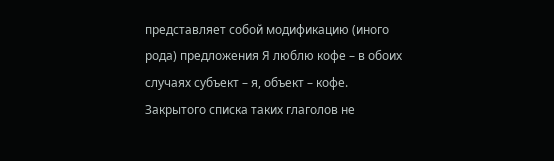представляет собой модификацию (иного рода) предложения Я люблю кофе – в обоих случаях субъект – я, объект – кофе.
Закрытого списка таких глаголов не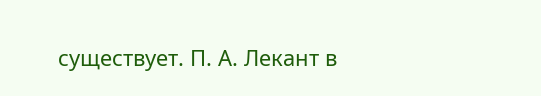существует. П. А. Лекант в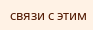связи с этим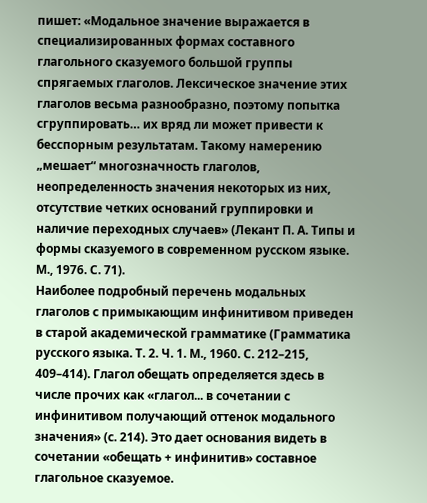пишет: «Модальное значение выражается в специализированных формах составного глагольного сказуемого большой группы спрягаемых глаголов. Лексическое значение этих глаголов весьма разнообразно, поэтому попытка сгруппировать… их вряд ли может привести к бесспорным результатам. Такому намерению „мешает“ многозначность глаголов, неопределенность значения некоторых из них, отсутствие четких оснований группировки и наличие переходных случаев» (Лекант П. А. Типы и формы сказуемого в современном русском языке. М., 1976. С. 71).
Наиболее подробный перечень модальных глаголов с примыкающим инфинитивом приведен в старой академической грамматике (Грамматика русского языка. Т. 2. Ч. 1. М., 1960. С. 212–215, 409–414). Глагол обещать определяется здесь в числе прочих как «глагол... в сочетании с инфинитивом получающий оттенок модального значения» (с. 214). Это дает основания видеть в сочетании «обещать + инфинитив» составное глагольное сказуемое.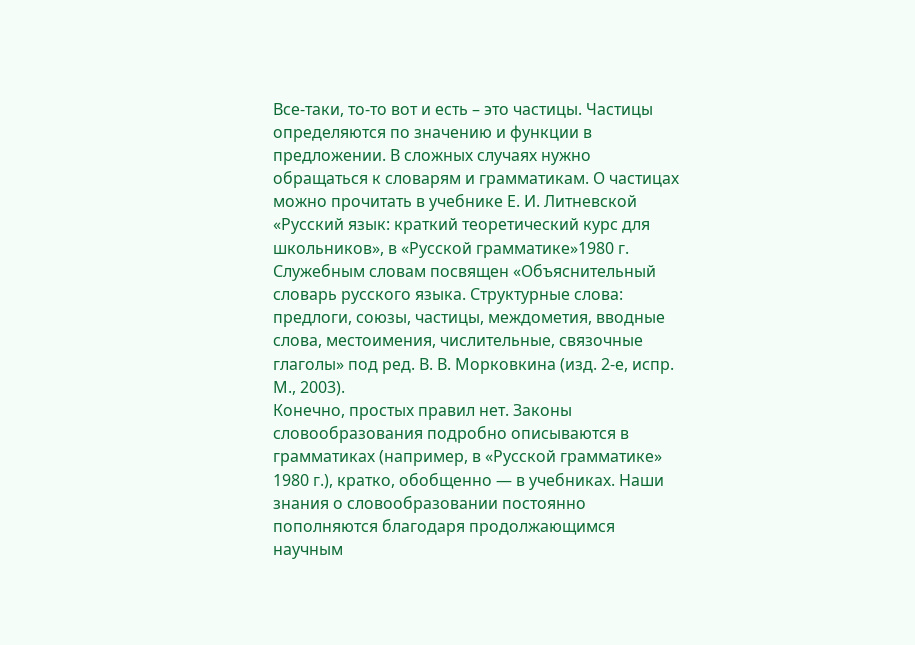Все-таки, то-то вот и есть – это частицы. Частицы определяются по значению и функции в предложении. В сложных случаях нужно обращаться к словарям и грамматикам. О частицах можно прочитать в учебнике Е. И. Литневской «Русский язык: краткий теоретический курс для школьников», в «Русской грамматике»1980 г. Служебным словам посвящен «Объяснительный словарь русского языка. Структурные слова: предлоги, союзы, частицы, междометия, вводные слова, местоимения, числительные, связочные глаголы» под ред. В. В. Морковкина (изд. 2-е, испр. М., 2003).
Конечно, простых правил нет. Законы словообразования подробно описываются в грамматиках (например, в «Русской грамматике» 1980 г.), кратко, обобщенно — в учебниках. Наши знания о словообразовании постоянно пополняются благодаря продолжающимся научным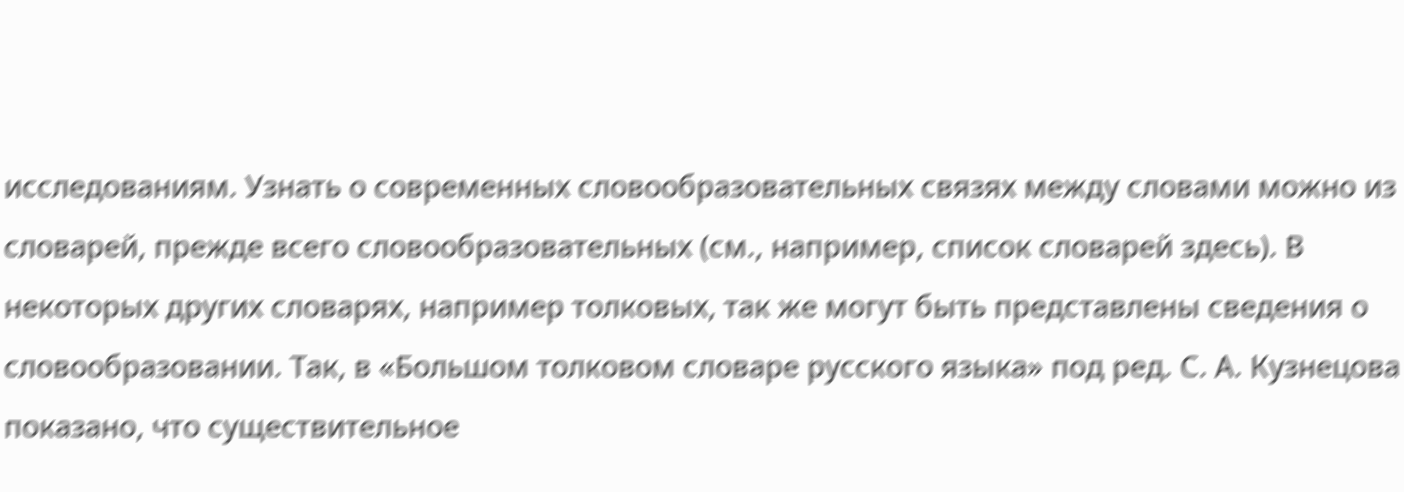исследованиям. Узнать о современных словообразовательных связях между словами можно из словарей, прежде всего словообразовательных (см., например, список словарей здесь). В некоторых других словарях, например толковых, так же могут быть представлены сведения о словообразовании. Так, в «Большом толковом словаре русского языка» под ред. С. А. Кузнецова показано, что существительное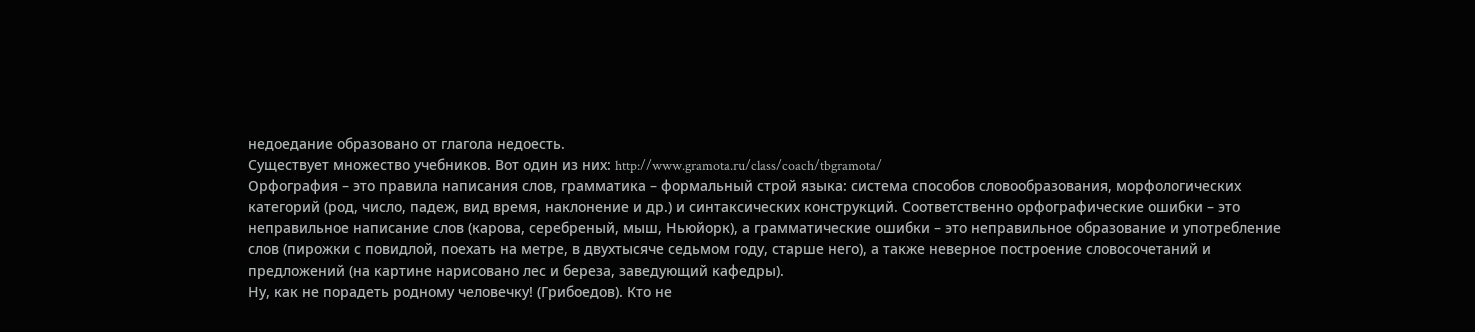недоедание образовано от глагола недоесть.
Существует множество учебников. Вот один из них: http://www.gramota.ru/class/coach/tbgramota/
Орфография – это правила написания слов, грамматика – формальный строй языка: система способов словообразования, морфологических категорий (род, число, падеж, вид время, наклонение и др.) и синтаксических конструкций. Соответственно орфографические ошибки – это неправильное написание слов (карова, серебреный, мыш, Ньюйорк), а грамматические ошибки – это неправильное образование и употребление слов (пирожки с повидлой, поехать на метре, в двухтысяче седьмом году, старше него), а также неверное построение словосочетаний и предложений (на картине нарисовано лес и береза, заведующий кафедры).
Ну, как не порадеть родному человечку! (Грибоедов). Кто не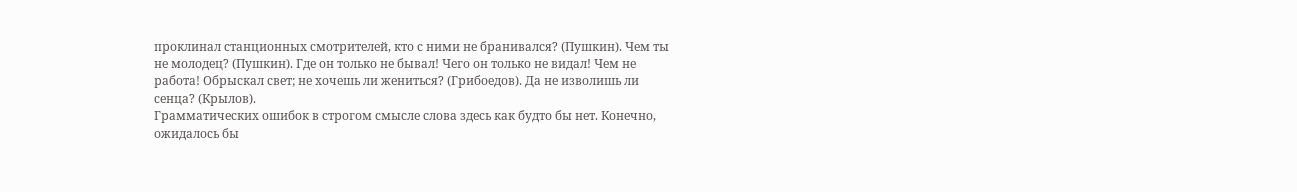проклинал станционных смотрителей, кто с ними не бранивался? (Пушкин). Чем ты не молодец? (Пушкин). Где он только не бывал! Чего он только не видал! Чем не работа! Обрыскал свет; не хочешь ли жениться? (Грибоедов). Да не изволишь ли сенца? (Крылов).
Грамматических ошибок в строгом смысле слова здесь как будто бы нет. Конечно, ожидалось бы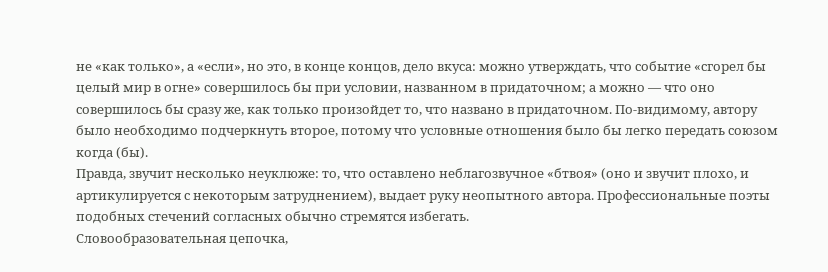не «как только», а «если», но это, в конце концов, дело вкуса: можно утверждать, что событие «сгорел бы целый мир в огне» совершилось бы при условии, названном в придаточном; а можно — что оно совершилось бы сразу же, как только произойдет то, что названо в придаточном. По-видимому, автору было необходимо подчеркнуть второе, потому что условные отношения было бы легко передать союзом когда (бы).
Правда, звучит несколько неуклюже: то, что оставлено неблагозвучное «бтвоя» (оно и звучит плохо, и артикулируется с некоторым затруднением), выдает руку неопытного автора. Профессиональные поэты подобных стечений согласных обычно стремятся избегать.
Словообразовательная цепочка,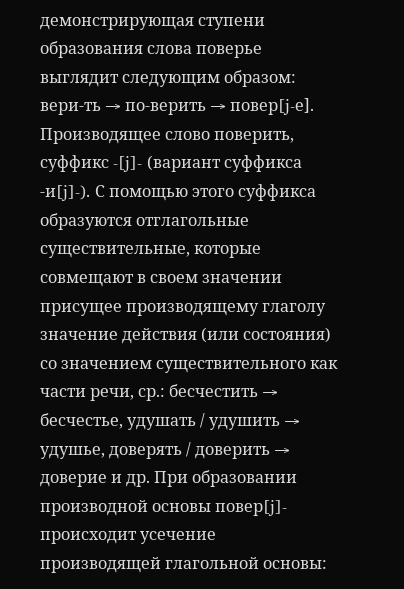демонстрирующая ступени образования слова поверье выглядит следующим образом: вери-ть → по-верить → повер[j-е].
Производящее слово поверить, суффикс -[j]- (вариант суффикса -и[j]-). С помощью этого суффикса образуются отглагольные существительные, которые совмещают в своем значении присущее производящему глаголу значение действия (или состояния) со значением существительного как части речи, ср.: бесчестить → бесчестье, удушать / удушить → удушье, доверять / доверить → доверие и др. При образовании производной основы повер[j]- происходит усечение производящей глагольной основы: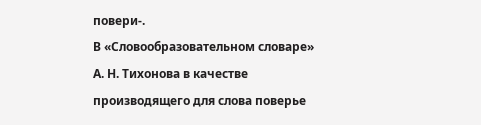повери-.
В «Словообразовательном словаре» А. Н. Тихонова в качестве производящего для слова поверье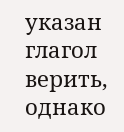указан глагол верить, однако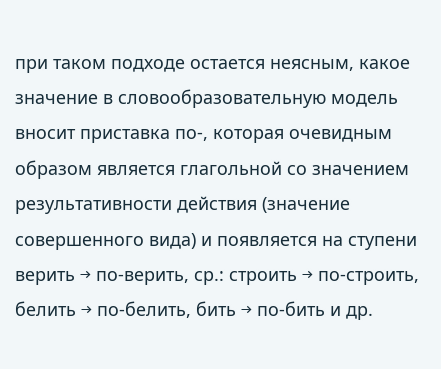при таком подходе остается неясным, какое значение в словообразовательную модель вносит приставка по-, которая очевидным образом является глагольной со значением результативности действия (значение совершенного вида) и появляется на ступени верить → по-верить, ср.: строить → по-строить, белить → по-белить, бить → по-бить и др.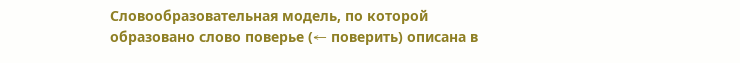Словообразовательная модель, по которой образовано слово поверье (← поверить) описана в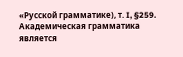«Русской грамматике), т. I, §259. Академическая грамматика является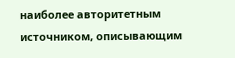наиболее авторитетным источником, описывающим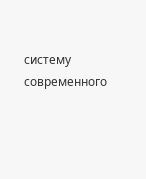систему современного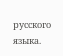русского языка.